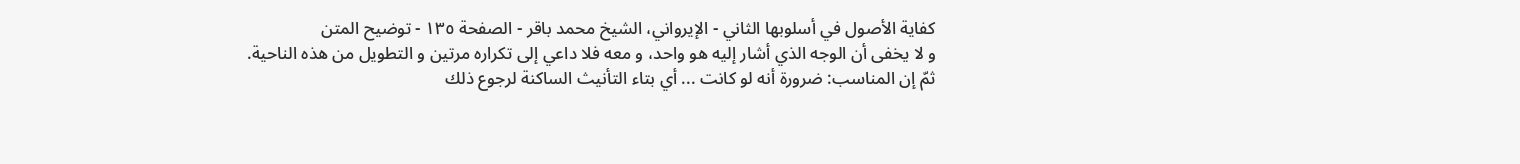كفاية الأصول في أسلوبها الثاني - الإيرواني، الشيخ محمد باقر - الصفحة ١٣٥ - توضيح المتن
و لا يخفى أن الوجه الذي أشار إليه هو واحد، و معه فلا داعي إلى تكراره مرتين و التطويل من هذه الناحية.
ثمّ إن المناسب: ضرورة أنه لو كانت ... أي بتاء التأنيث الساكنة لرجوع ذلك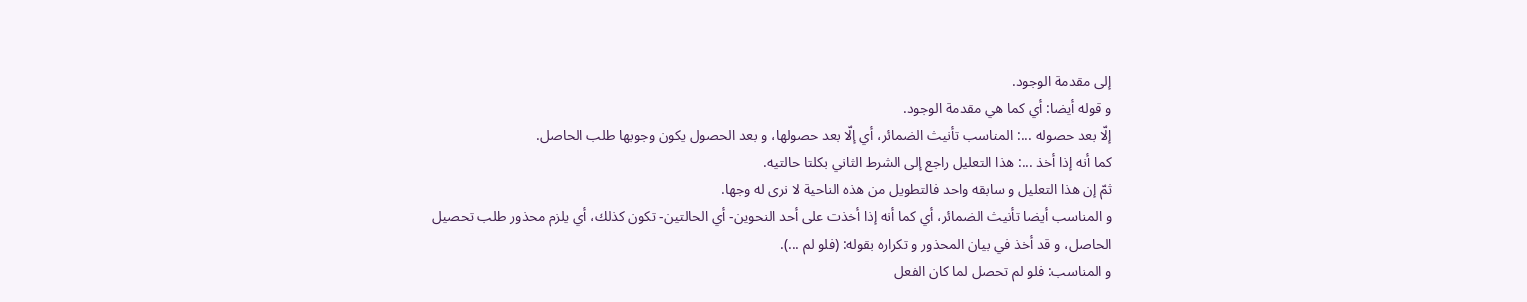إلى مقدمة الوجود.
و قوله أيضا: أي كما هي مقدمة الوجود.
إلّا بعد حصوله ...: المناسب تأنيث الضمائر، أي إلّا بعد حصولها، و بعد الحصول يكون وجوبها طلب الحاصل.
كما أنه إذا أخذ ...: هذا التعليل راجع إلى الشرط الثاني بكلتا حالتيه.
ثمّ إن هذا التعليل و سابقه واحد فالتطويل من هذه الناحية لا نرى له وجها.
و المناسب أيضا تأنيث الضمائر، أي كما أنه إذا أخذت على أحد النحوين- أي الحالتين- تكون كذلك، أي يلزم محذور طلب تحصيل الحاصل، و قد أخذ في بيان المحذور و تكراره بقوله: (فلو لم ...).
و المناسب: فلو لم تحصل لما كان الفعل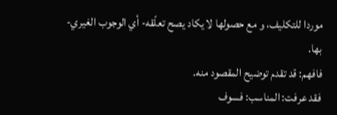موردا للتكليف، و مع حصولها لا يكاد يصح تعلّقه- أي الوجوب الغيري- بها.
فافهم: قد تقدم توضيح المقصود منه.
فقد عرفت: المناسب: فسوف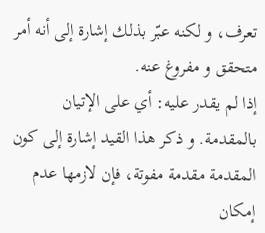تعرف، و لكنه عبّر بذلك إشارة إلى أنه أمر متحقق و مفروغ عنه.
إذا لم يقدر عليه: أي على الإتيان بالمقدمة. و ذكر هذا القيد إشارة إلى كون المقدمة مقدمة مفوتة، فإن لازمها عدم إمكان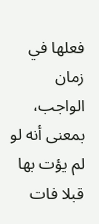فعلها في زمان الواجب، بمعنى أنه لو لم يؤت بها قبلا فات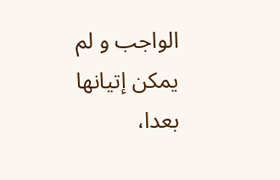الواجب و لم يمكن إتيانها بعدا،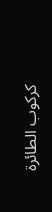كركوب الطائرة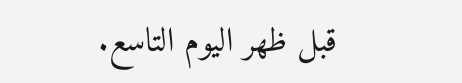قبل ظهر اليوم التاسع.